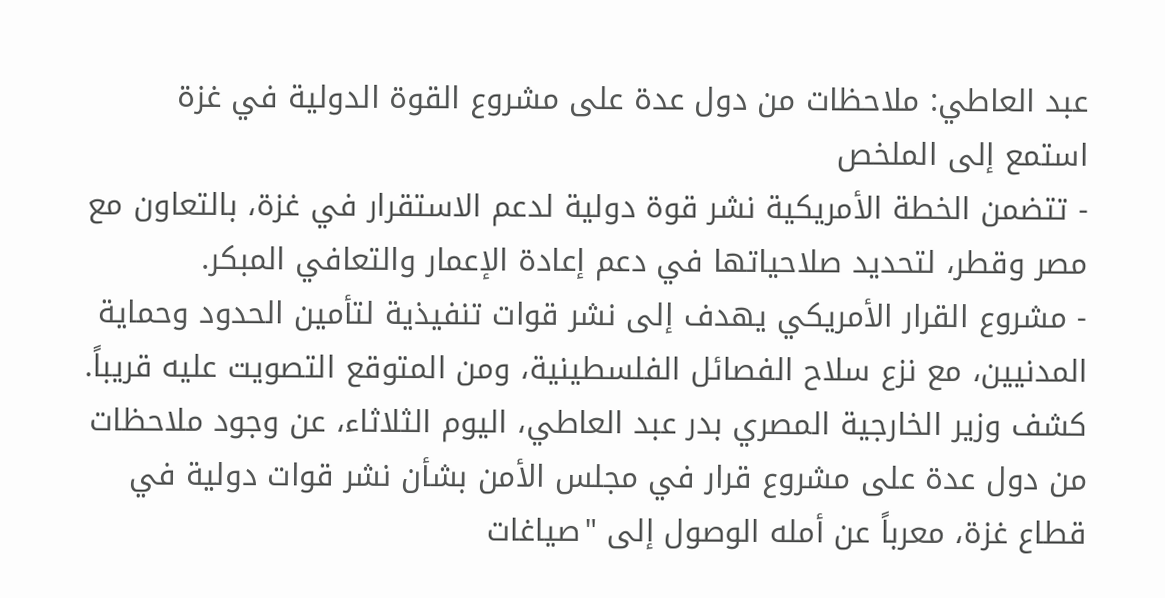عبد العاطي: ملاحظات من دول عدة على مشروع القوة الدولية في غزة
استمع إلى الملخص
- تتضمن الخطة الأمريكية نشر قوة دولية لدعم الاستقرار في غزة، بالتعاون مع مصر وقطر، لتحديد صلاحياتها في دعم إعادة الإعمار والتعافي المبكر.
- مشروع القرار الأمريكي يهدف إلى نشر قوات تنفيذية لتأمين الحدود وحماية المدنيين، مع نزع سلاح الفصائل الفلسطينية، ومن المتوقع التصويت عليه قريباً.
كشف وزير الخارجية المصري بدر عبد العاطي، اليوم الثلاثاء، عن وجود ملاحظات من دول عدة على مشروع قرار في مجلس الأمن بشأن نشر قوات دولية في قطاع غزة، معرباً عن أمله الوصول إلى "صياغات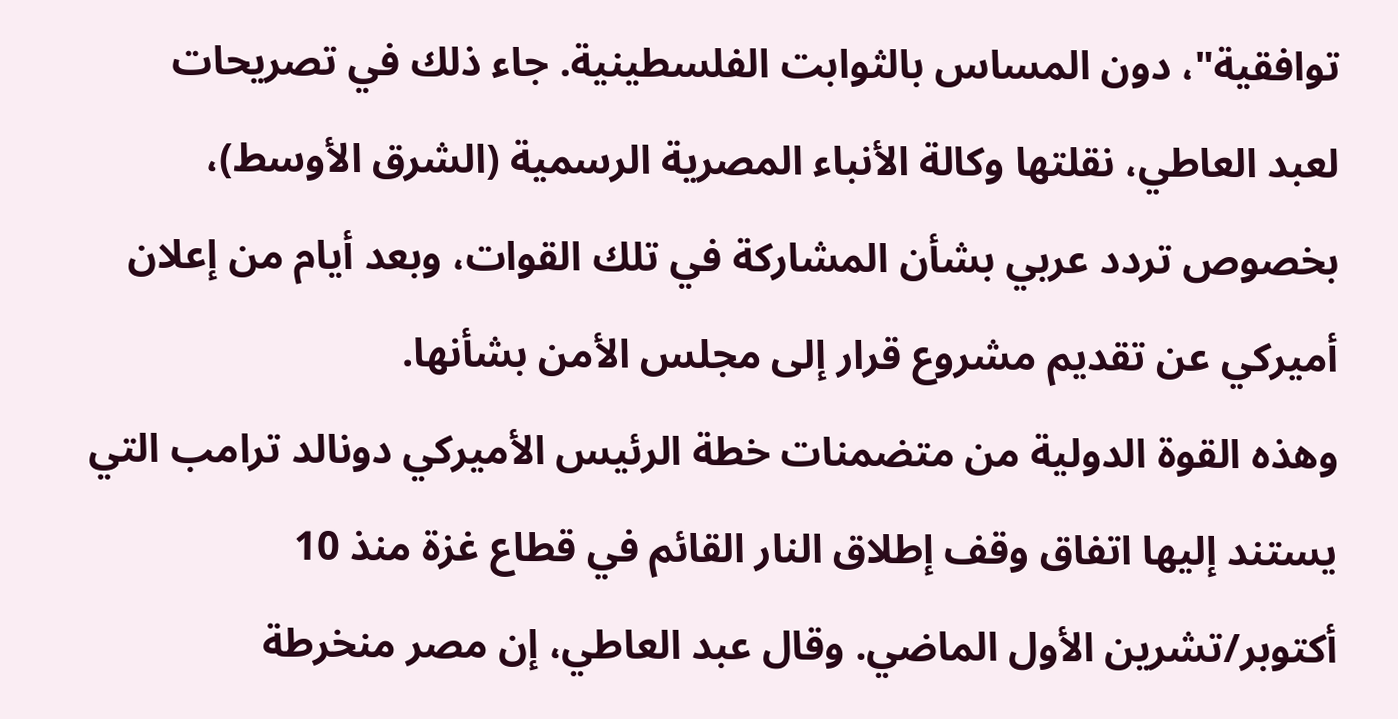توافقية"، دون المساس بالثوابت الفلسطينية. جاء ذلك في تصريحات لعبد العاطي، نقلتها وكالة الأنباء المصرية الرسمية (الشرق الأوسط)، بخصوص تردد عربي بشأن المشاركة في تلك القوات، وبعد أيام من إعلان أميركي عن تقديم مشروع قرار إلى مجلس الأمن بشأنها.
وهذه القوة الدولية من متضمنات خطة الرئيس الأميركي دونالد ترامب التي يستند إليها اتفاق وقف إطلاق النار القائم في قطاع غزة منذ 10 أكتوبر/تشرين الأول الماضي. وقال عبد العاطي، إن مصر منخرطة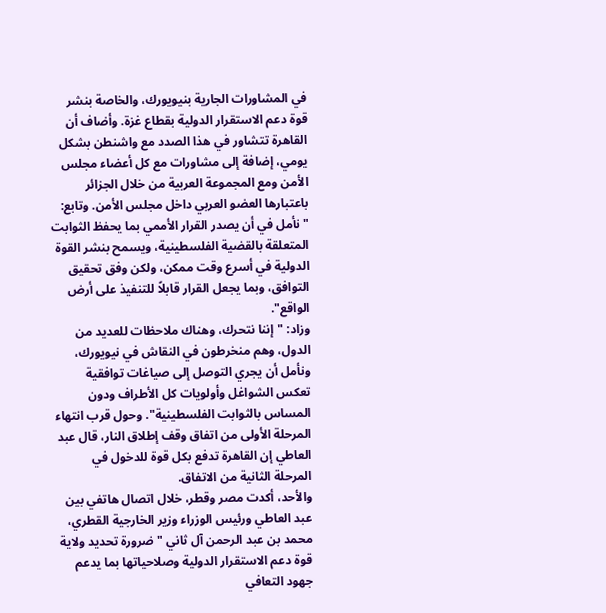في المشاورات الجارية بنيويورك، والخاصة بنشر قوة دعم الاستقرار الدولية بقطاع غزة. وأضاف أن القاهرة تتشاور في هذا الصدد مع واشنطن بشكل يومي، إضافة إلى مشاورات مع كل أعضاء مجلس الأمن ومع المجموعة العربية من خلال الجزائر باعتبارها العضو العربي داخل مجلس الأمن. وتابع: "نأمل في أن يصدر القرار الأممي بما يحفظ الثوابت المتعلقة بالقضية الفلسطينية، ويسمح بنشر القوة الدولية في أسرع وقت ممكن، ولكن وفق تحقيق التوافق، وبما يجعل القرار قابلاً للتنفيذ على أرض الواقع".
وزاد: "إننا نتحرك، وهناك ملاحظات للعديد من الدول، وهم منخرطون في النقاش في نيويورك، ونأمل أن يجري التوصل إلى صياغات توافقية تعكس الشواغل وأولويات كل الأطراف ودون المساس بالثوابت الفلسطينية". وحول قرب انتهاء المرحلة الأولى من اتفاق وقف إطلاق النار، قال عبد العاطي إن القاهرة تدفع بكل قوة للدخول في المرحلة الثانية من الاتفاق.
والأحد، أكدت مصر وقطر، خلال اتصال هاتفي بين عبد العاطي ورئيس الوزراء وزير الخارجية القطري، محمد بن عبد الرحمن آل ثاني "ضرورة تحديد ولاية قوة دعم الاستقرار الدولية وصلاحياتها بما يدعم جهود التعافي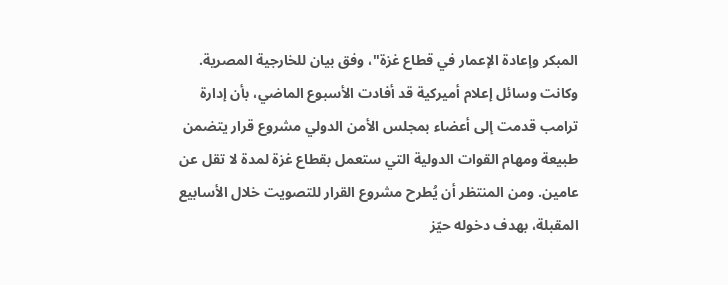المبكر وإعادة الإعمار في قطاع غزة"، وفق بيان للخارجية المصرية.
وكانت وسائل إعلام أميركية قد أفادت الأسبوع الماضي، بأن إدارة ترامب قدمت إلى أعضاء بمجلس الأمن الدولي مشروع قرار يتضمن طبيعة ومهام القوات الدولية التي ستعمل بقطاع غزة لمدة لا تقل عن عامين. ومن المنتظر أن يُطرح مشروع القرار للتصويت خلال الأسابيع المقبلة، بهدف دخوله حيّز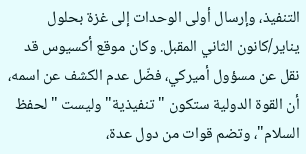التنفيذ، وإرسال أولى الوحدات إلى غزة بحلول يناير/كانون الثاني المقبل. وكان موقع أكسيوس قد نقل عن مسؤول أميركي، فضّل عدم الكشف عن اسمه، أن القوة الدولية ستكون "تنفيذية" وليست "لحفظ السلام"، وتضم قوات من دول عدة،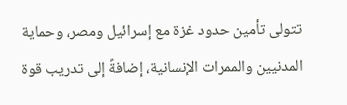تتولى تأمين حدود غزة مع إسرائيل ومصر، وحماية المدنيين والممرات الإنسانية، إضافةً إلى تدريب قوة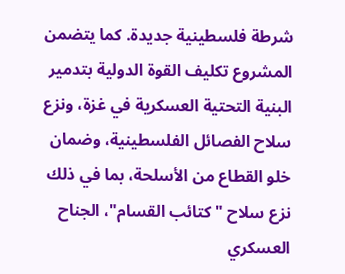شرطة فلسطينية جديدة. كما يتضمن المشروع تكليف القوة الدولية بتدمير البنية التحتية العسكرية في غزة، ونزع سلاح الفصائل الفلسطينية، وضمان خلو القطاع من الأسلحة، بما في ذلك نزع سلاح "كتائب القسام"، الجناح العسكري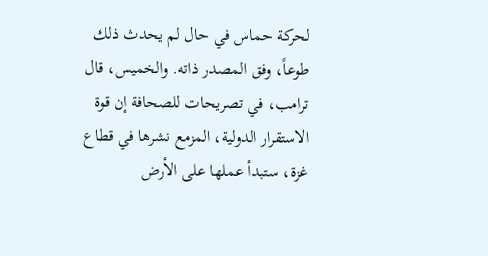لحركة حماس في حال لم يحدث ذلك طوعاً، وفق المصدر ذاته. والخميس، قال ترامب، في تصريحات للصحافة إن قوة الاستقرار الدولية، المزمع نشرها في قطاع غزة، ستبدأ عملها على الأرض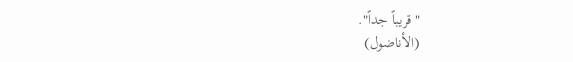"قريباً جداً".
(الأناضول)